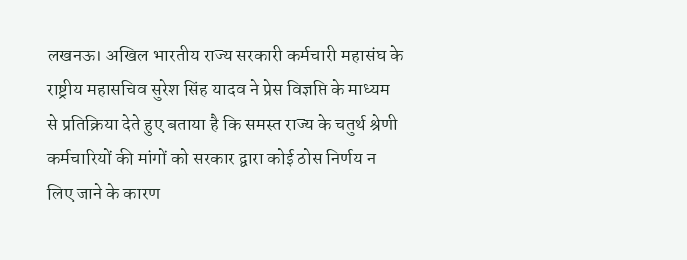लखनऊ। अखिल भारतीय राज्य सरकारी कर्मचारी महासंघ के राष्ट्रीय महासचिव सुरेश सिंह यादव ने प्रेस विज्ञप्ति के माध्यम से प्रतिक्रिया देते हुए बताया है कि समस्त राज्य के चतुर्थ श्रेणी कर्मचारियों की मांगों को सरकार द्वारा कोई ठोस निर्णय न लिए जाने के कारण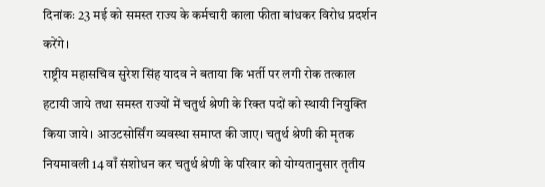दिनांकः 23 मई को समस्त राज्य के कर्मचारी काला फीता बांधकर विरोध प्रदर्शन करेंगे।
राष्ट्रीय महासचिव सुरेश सिंह यादव ने बताया कि भर्ती पर लगी रोक तत्काल हटायी जाये तथा समस्त राज्यों में चतुर्थ श्रेणी के रिक्त पदों को स्थायी नियुक्ति किया जाये। आउटसोर्सिंग व्यवस्था समाप्त की जाए। चतुर्थ श्रेणी की मृतक नियमावली 14 वाँ संशोधन कर चतुर्थ श्रेणी के परिवार को योग्यतानुसार तृतीय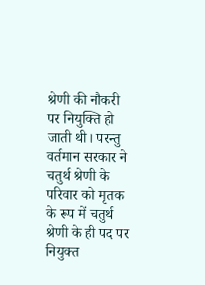श्रेणी की नौकरी पर नियुक्ति हो जाती थी। परन्तु वर्तमान सरकार ने चतुर्थ श्रेणी के परिवार को मृतक के रूप में चतुर्थ श्रेणी के ही पद पर नियुक्त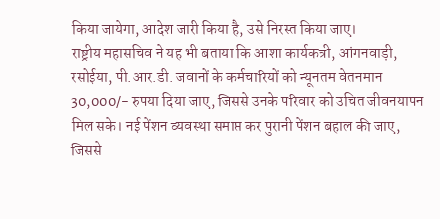किया जायेगा, आदेश जारी किया है, उसे निरस्त किया जाए।
राष्ट्रीय महासचिव ने यह भी बताया कि आशा कार्यकत्री, आंगनवाड़ी, रसोईया, पी.आर.डी. जवानों के कर्मचारियों को न्यूनतम वेतनमान 30,000/- रुपया दिया जाए, जिससे उनके परिवार को उचित जीवनयापन मिल सके। नई पेंशन व्यवस्था समाप्त कर पुरानी पेंशन बहाल की जाए, जिससे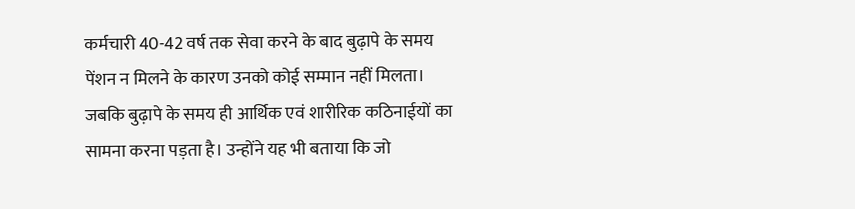कर्मचारी 40-42 वर्ष तक सेवा करने के बाद बुढ़ापे के समय पेंशन न मिलने के कारण उनको कोई सम्मान नहीं मिलता। जबकि बुढ़ापे के समय ही आर्थिक एवं शारीरिक कठिनाईयों का सामना करना पड़ता है। उन्होंने यह भी बताया कि जो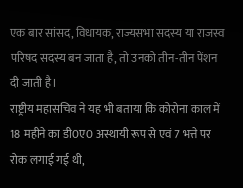एक बार सांसद, विधायक, राज्यसभा सदस्य या राजस्व परिषद सदस्य बन जाता है, तो उनको तीन-तीन पेंशन दी जाती है।
राष्ट्रीय महासचिव ने यह भी बताया कि कोरोना काल में 18 महीने का डी0ए0 अस्थायी रूप से एवं 7 भत्ते पर रोक लगाई गई थी,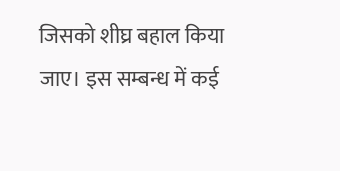जिसको शीघ्र बहाल किया जाए। इस सम्बन्ध में कई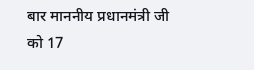बार माननीय प्रधानमंत्री जी को 17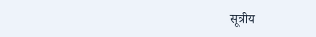सूत्रीय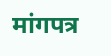मांगपत्र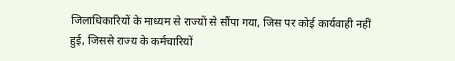जिलाधिकारियों के माध्यम से राज्यों से सौंपा गया, जिस पर कोई कार्यवाही नहीं हुई, जिससे राज्य के कर्मचारियों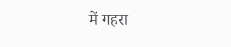में गहरा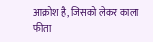आक्रोश है, जिसको लेकर काला फीता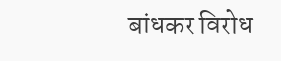बांधकर विरोध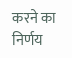करने का निर्णय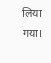लिया गया।